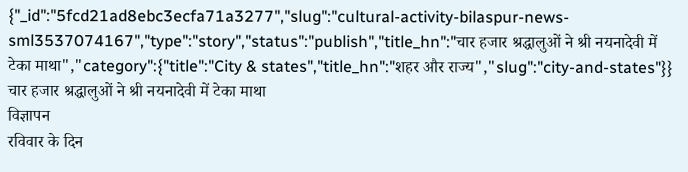{"_id":"5fcd21ad8ebc3ecfa71a3277","slug":"cultural-activity-bilaspur-news-sml3537074167","type":"story","status":"publish","title_hn":"चार हजार श्रद्धालुओं ने श्री नयनादेवी में टेका माथा","category":{"title":"City & states","title_hn":"शहर और राज्य","slug":"city-and-states"}}
चार हजार श्रद्धालुओं ने श्री नयनादेवी में टेका माथा
विज्ञापन
रविवार के दिन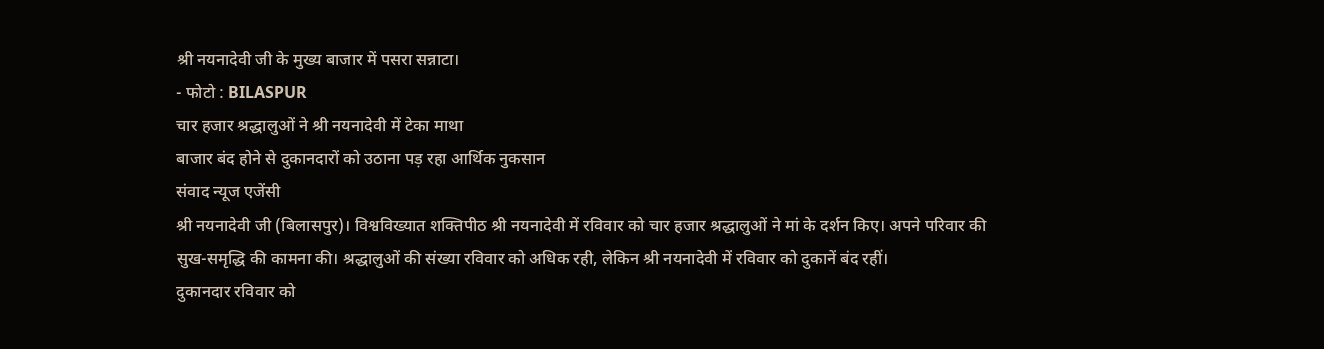श्री नयनादेवी जी के मुख्य बाजार में पसरा सन्नाटा।
- फोटो : BILASPUR
चार हजार श्रद्धालुओं ने श्री नयनादेवी में टेका माथा
बाजार बंद होने से दुकानदारों को उठाना पड़ रहा आर्थिक नुकसान
संवाद न्यूज एजेंसी
श्री नयनादेवी जी (बिलासपुर)। विश्वविख्यात शक्तिपीठ श्री नयनादेवी में रविवार को चार हजार श्रद्धालुओं ने मां के दर्शन किए। अपने परिवार की सुख-समृद्धि की कामना की। श्रद्धालुओं की संख्या रविवार को अधिक रही, लेकिन श्री नयनादेवी में रविवार को दुकानें बंद रहीं।
दुकानदार रविवार को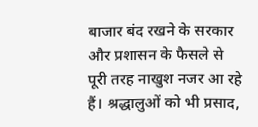बाजार बंद रखने के सरकार और प्रशासन के फैसले से पूरी तरह नाखुश नजर आ रहे हैं। श्रद्धालुओं को भी प्रसाद,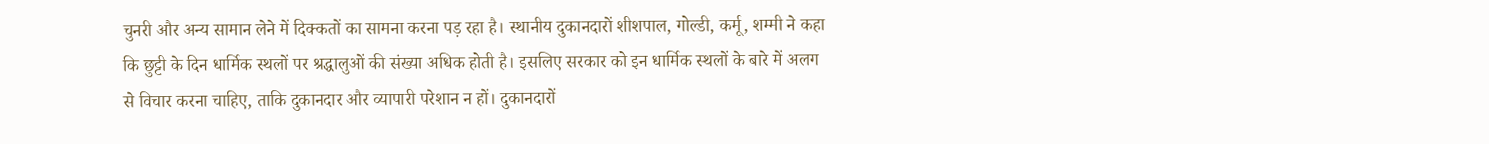चुनरी और अन्य सामान लेने में दिक्कतों का सामना करना पड़ रहा है। स्थानीय दुकानदारों शीशपाल, गोल्डी, कर्मू, शम्मी ने कहा कि छुट्टी के दिन धार्मिक स्थलों पर श्रद्धालुओं की संख्या अधिक होती है। इसलिए सरकार को इन धार्मिक स्थलों के बारे में अलग से विचार करना चाहिए, ताकि दुकानदार और व्यापारी परेशान न हों। दुकानदारों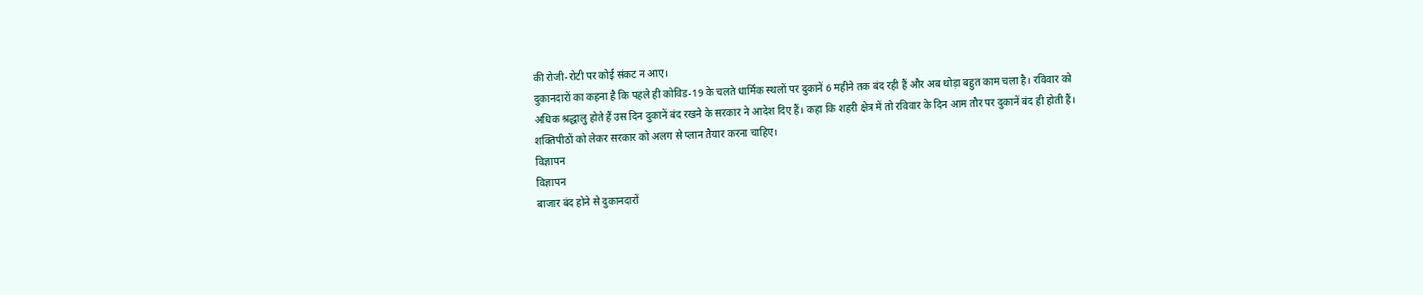की रोजी-रोटी पर कोई संकट न आए।
दुकानदारों का कहना है कि पहले ही कोविड-19 के चलते धार्मिक स्थलों पर दुकानें 6 महीने तक बंद रही हैं और अब थोड़ा बहुत काम चला है। रविवार को अधिक श्रद्धालु होते हैं उस दिन दुकानें बंद रखने के सरकार ने आदेश दिए हैं। कहा कि शहरी क्षेत्र में तो रविवार के दिन आम तौर पर दुकानें बंद ही होती हैं। शक्तिपीठों को लेकर सरकार को अलग से प्लान तैयार करना चाहिए।
विज्ञापन
विज्ञापन
बाजार बंद होने से दुकानदारों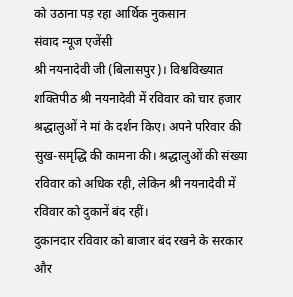को उठाना पड़ रहा आर्थिक नुकसान
संवाद न्यूज एजेंसी
श्री नयनादेवी जी (बिलासपुर)। विश्वविख्यात शक्तिपीठ श्री नयनादेवी में रविवार को चार हजार श्रद्धालुओं ने मां के दर्शन किए। अपने परिवार की सुख-समृद्धि की कामना की। श्रद्धालुओं की संख्या रविवार को अधिक रही, लेकिन श्री नयनादेवी में रविवार को दुकानें बंद रहीं।
दुकानदार रविवार को बाजार बंद रखने के सरकार और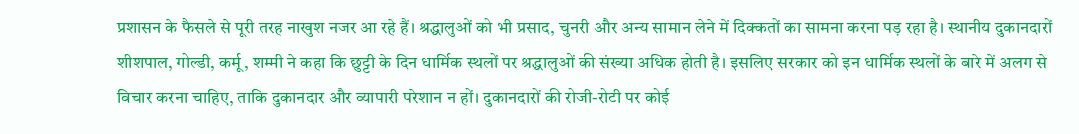प्रशासन के फैसले से पूरी तरह नाखुश नजर आ रहे हैं। श्रद्धालुओं को भी प्रसाद, चुनरी और अन्य सामान लेने में दिक्कतों का सामना करना पड़ रहा है। स्थानीय दुकानदारों शीशपाल, गोल्डी, कर्मू, शम्मी ने कहा कि छुट्टी के दिन धार्मिक स्थलों पर श्रद्धालुओं की संख्या अधिक होती है। इसलिए सरकार को इन धार्मिक स्थलों के बारे में अलग से विचार करना चाहिए, ताकि दुकानदार और व्यापारी परेशान न हों। दुकानदारों की रोजी-रोटी पर कोई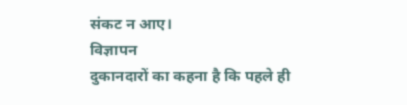संकट न आए।
विज्ञापन
दुकानदारों का कहना है कि पहले ही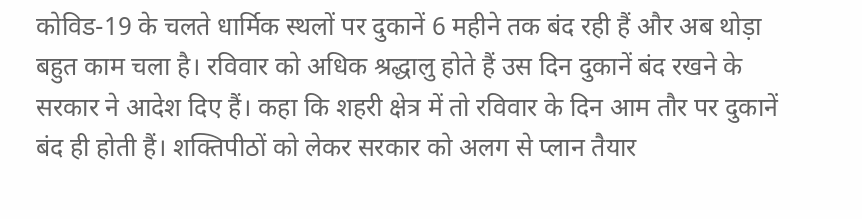कोविड-19 के चलते धार्मिक स्थलों पर दुकानें 6 महीने तक बंद रही हैं और अब थोड़ा बहुत काम चला है। रविवार को अधिक श्रद्धालु होते हैं उस दिन दुकानें बंद रखने के सरकार ने आदेश दिए हैं। कहा कि शहरी क्षेत्र में तो रविवार के दिन आम तौर पर दुकानें बंद ही होती हैं। शक्तिपीठों को लेकर सरकार को अलग से प्लान तैयार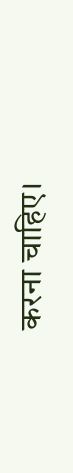करना चाहिए।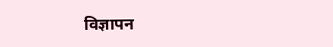विज्ञापन